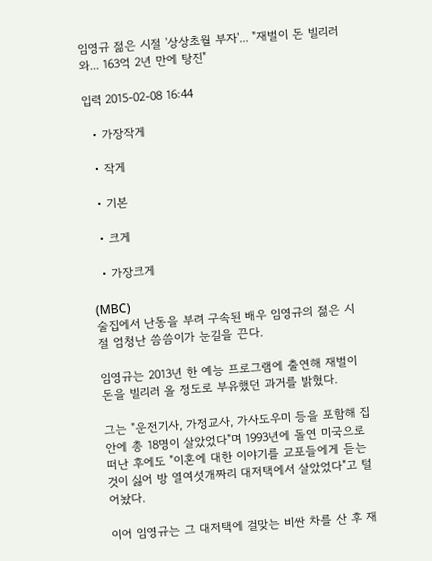임영규 젊은 시절 '상상초월 부자'... "재벌이 돈 빌리러 와... 163억 2년 만에 탕진"

입력 2015-02-08 16:44

  • 가장작게

  • 작게

  • 기본

  • 크게

  • 가장크게

(MBC)
술집에서 난동을 부려 구속된 배우 임영규의 젊은 시절 엄청난 씀씀이가 눈길을 끈다.

임영규는 2013년 한 예능 프로그램에 출연해 재벌이 돈을 빌리러 올 정도로 부유했던 과거를 밝혔다.

그는 "운전기사, 가정교사, 가사도우미 등을 포함해 집안에 총 18명이 살았었다"며 1993년에 돌연 미국으로 떠난 후에도 "이혼에 대한 이야기를 교포들에게 듣는 것이 싫어 방 열여섯개짜리 대저택에서 살았었다"고 털어놨다.

이어 임영규는 그 대저택에 걸맞는 비싼 차를 산 후 재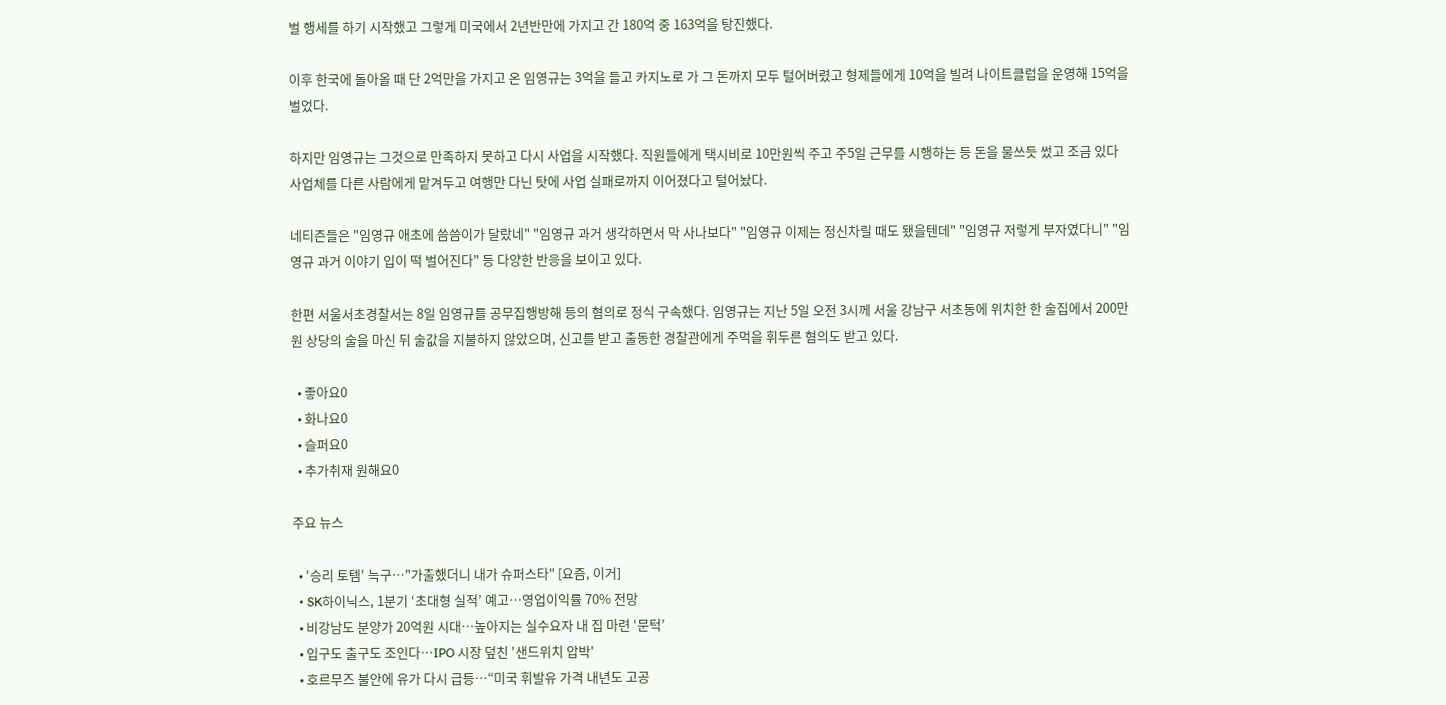벌 행세를 하기 시작했고 그렇게 미국에서 2년반만에 가지고 간 180억 중 163억을 탕진했다.

이후 한국에 돌아올 때 단 2억만을 가지고 온 임영규는 3억을 들고 카지노로 가 그 돈까지 모두 털어버렸고 형제들에게 10억을 빌려 나이트클럽을 운영해 15억을 벌었다.

하지만 임영규는 그것으로 만족하지 못하고 다시 사업을 시작했다. 직원들에게 택시비로 10만원씩 주고 주5일 근무를 시행하는 등 돈을 물쓰듯 썼고 조금 있다 사업체를 다른 사람에게 맡겨두고 여행만 다닌 탓에 사업 실패로까지 이어졌다고 털어놨다.

네티즌들은 "임영규 애초에 씀씀이가 달랐네" "임영규 과거 생각하면서 막 사나보다" "임영규 이제는 정신차릴 때도 됐을텐데" "임영규 저렇게 부자였다니" "임영규 과거 이야기 입이 떡 벌어진다" 등 다양한 반응을 보이고 있다.

한편 서울서초경찰서는 8일 임영규를 공무집행방해 등의 혐의로 정식 구속했다. 임영규는 지난 5일 오전 3시께 서울 강남구 서초동에 위치한 한 술집에서 200만원 상당의 술을 마신 뒤 술값을 지불하지 않았으며, 신고를 받고 출동한 경찰관에게 주먹을 휘두른 혐의도 받고 있다.

  • 좋아요0
  • 화나요0
  • 슬퍼요0
  • 추가취재 원해요0

주요 뉴스

  • '승리 토템' 늑구…"가출했더니 내가 슈퍼스타" [요즘, 이거]
  • SK하이닉스, 1분기 ‘초대형 실적’ 예고…영업이익률 70% 전망
  • 비강남도 분양가 20억원 시대…높아지는 실수요자 내 집 마련 ‘문턱’
  • 입구도 출구도 조인다…IPO 시장 덮친 '샌드위치 압박'
  • 호르무즈 불안에 유가 다시 급등…“미국 휘발유 가격 내년도 고공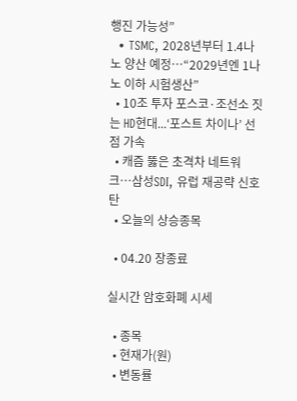행진 가능성”
  • TSMC, 2028년부터 1.4나노 양산 예정…“2029년엔 1나노 이하 시험생산”
  • 10조 투자 포스코·조선소 짓는 HD현대...‘포스트 차이나’ 선점 가속
  • 캐즘 뚫은 초격차 네트워크…삼성SDI, 유럽 재공략 신호탄
  • 오늘의 상승종목

  • 04.20 장종료

실시간 암호화폐 시세

  • 종목
  • 현재가(원)
  • 변동률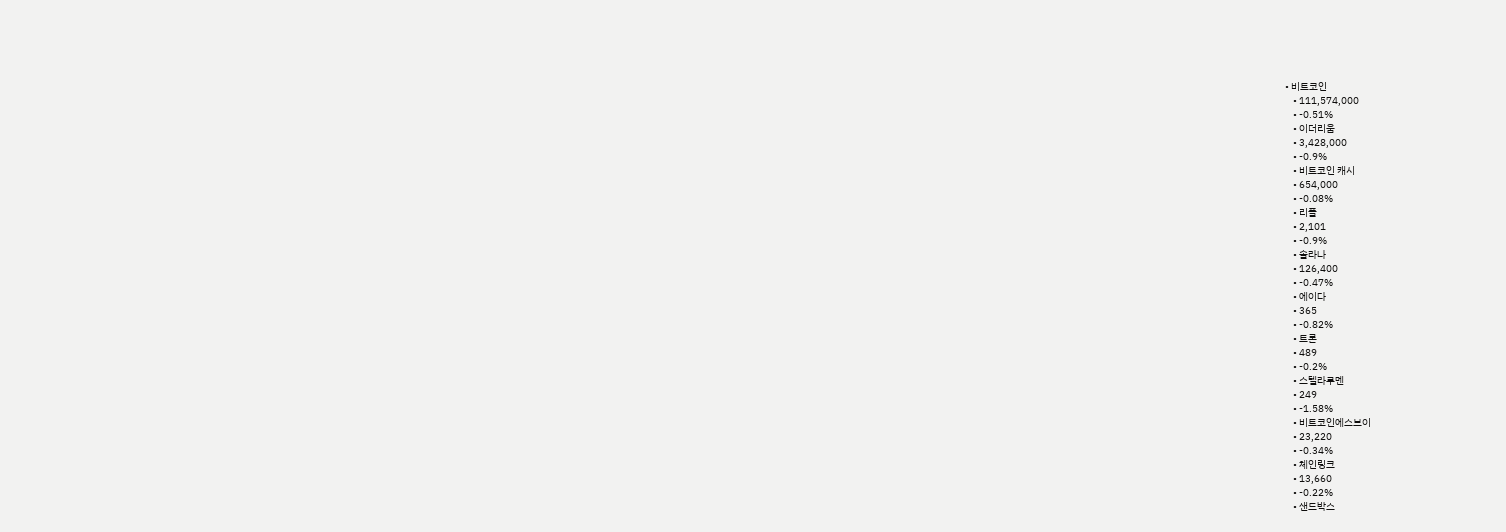• 비트코인
    • 111,574,000
    • -0.51%
    • 이더리움
    • 3,428,000
    • -0.9%
    • 비트코인 캐시
    • 654,000
    • -0.08%
    • 리플
    • 2,101
    • -0.9%
    • 솔라나
    • 126,400
    • -0.47%
    • 에이다
    • 365
    • -0.82%
    • 트론
    • 489
    • -0.2%
    • 스텔라루멘
    • 249
    • -1.58%
    • 비트코인에스브이
    • 23,220
    • -0.34%
    • 체인링크
    • 13,660
    • -0.22%
    • 샌드박스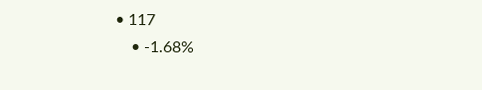• 117
    • -1.68%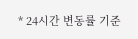* 24시간 변동률 기준